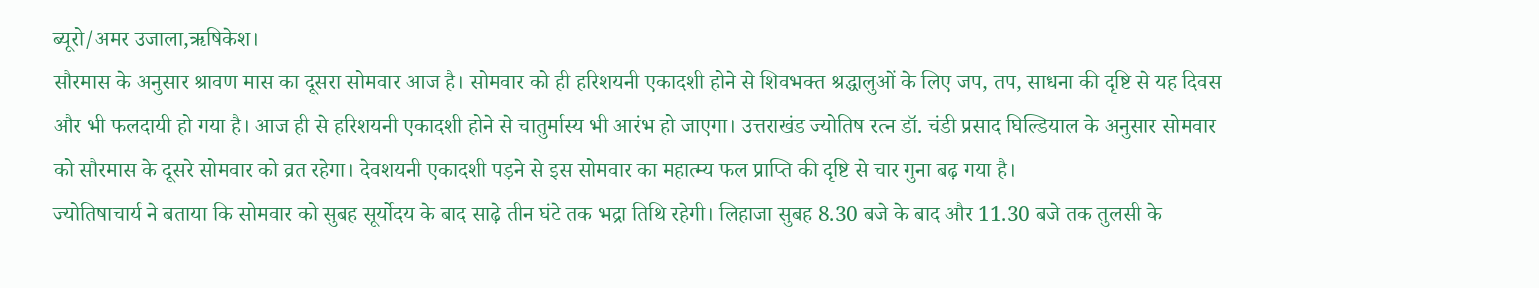ब्यूरो/अमर उजाला,ऋषिकेश।
सौरमास के अनुसार श्रावण मास का दूसरा सोमवार आज है। सोमवार को ही हरिशयनी एकादशी होने से शिवभक्त श्रद्धालुओं के लिए जप, तप, साधना की दृष्टि से यह दिवस और भी फलदायी हो गया है। आज ही से हरिशयनी एकादशी होने से चातुर्मास्य भी आरंभ हो जाएगा। उत्तराखंड ज्योतिष रत्न डॉ. चंडी प्रसाद घिल्डियाल के अनुसार सोमवार को सौरमास के दूसरे सोमवार को व्रत रहेगा। देवशयनी एकादशी पड़ने से इस सोमवार का महात्म्य फल प्राप्ति की दृष्टि से चार गुना बढ़ गया है।
ज्योतिषाचार्य ने बताया कि सोमवार को सुबह सूर्योदय के बाद साढ़े तीन घंटे तक भद्रा तिथि रहेगी। लिहाजा सुबह 8.30 बजे के बाद और 11.30 बजे तक तुलसी के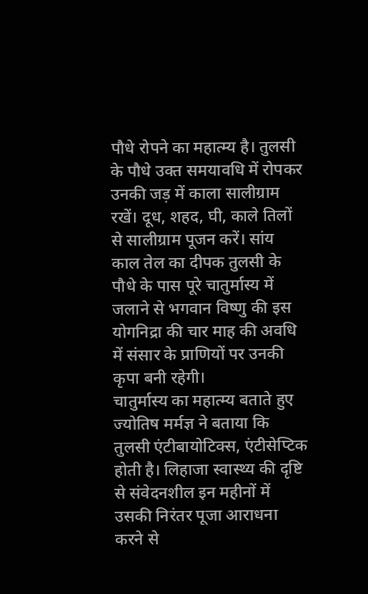पौधे रोपने का महात्म्य है। तुलसी के पौधे उक्त समयावधि में रोपकर उनकी जड़ में काला सालीग्राम रखें। दूध, शहद, घी, काले तिलों से सालीग्राम पूजन करें। सांय काल तेल का दीपक तुलसी के पौधे के पास पूरे चातुर्मास्य में जलाने से भगवान विष्णु की इस योगनिद्रा की चार माह की अवधि में संसार के प्राणियों पर उनकी कृपा बनी रहेगी।
चातुर्मास्य का महात्म्य बताते हुए ज्योतिष मर्मज्ञ ने बताया कि तुलसी एंटीबायोटिक्स, एंटीसेप्टिक होती है। लिहाजा स्वास्थ्य की दृष्टि से संवेदनशील इन महीनों में उसकी निरंतर पूजा आराधना करने से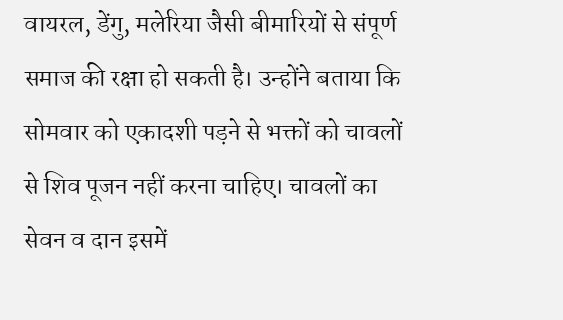वायरल, डेंगु, मलेरिया जैसी बीमारियों से संपूर्ण समाज की रक्षा हो सकती है। उन्होंने बताया कि सोमवार को एकादशी पड़ने से भक्तों को चावलों से शिव पूजन नहीं करना चाहिए। चावलों का सेवन व दान इसमें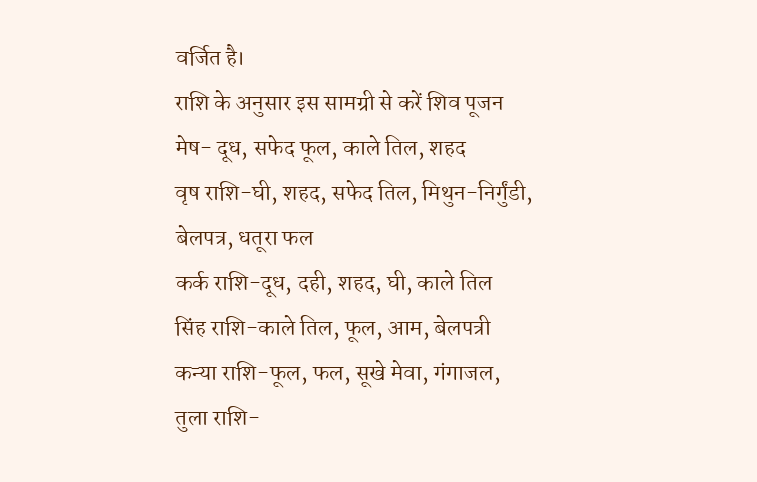वर्जित है।
राशि के अनुसार इस सामग्री से करें शिव पूजन
मेष- दूध, सफेद फूल, काले तिल, शहद
वृष राशि-घी, शहद, सफेद तिल, मिथुन-निर्गुंडी, बेलपत्र, धतूरा फल
कर्क राशि-दूध, दही, शहद, घी, काले तिल
सिंह राशि-काले तिल, फूल, आम, बेलपत्री
कन्या राशि-फूल, फल, सूखे मेवा, गंगाजल,
तुला राशि-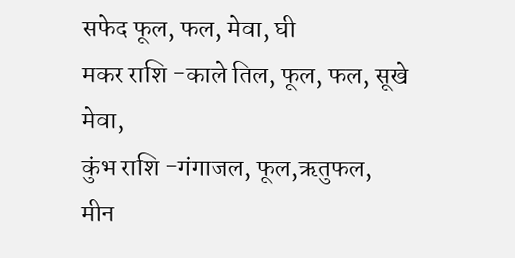सफेद फूल, फल, मेवा, घी
मकर राशि -काले तिल, फूल, फल, सूखे मेवा,
कुंभ राशि -गंगाजल, फूल,ऋतुफल,
मीन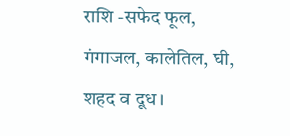राशि -सफेद फूल, गंगाजल, कालेतिल, घी, शहद व दूध।